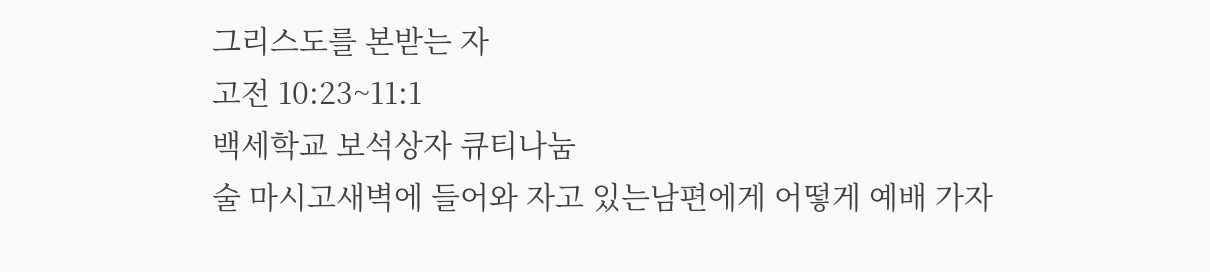그리스도를 본받는 자
고전 10:23~11:1
백세학교 보석상자 큐티나눔
술 마시고새벽에 들어와 자고 있는남편에게 어떻게 예배 가자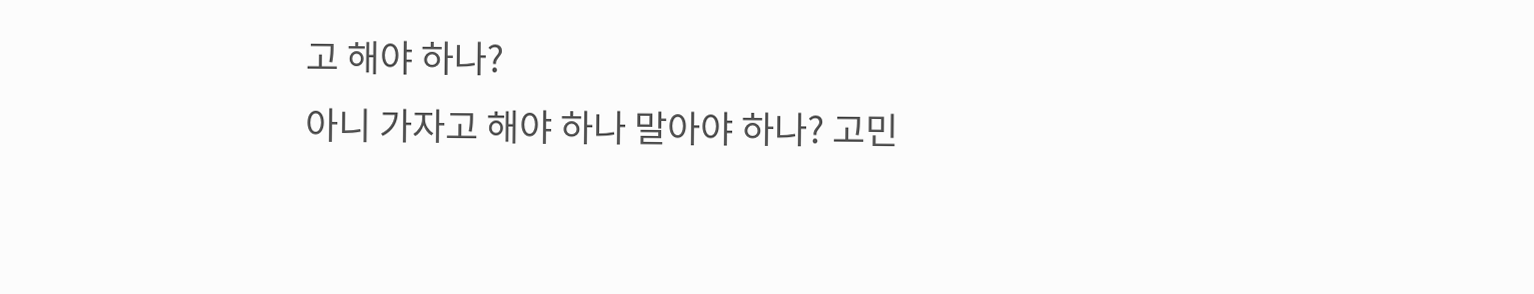고 해야 하나?
아니 가자고 해야 하나 말아야 하나? 고민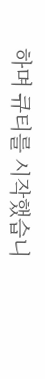하며 큐티를 시작했습니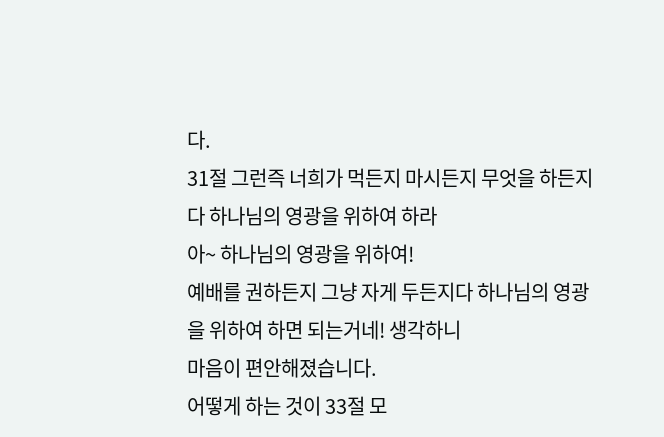다.
31절 그런즉 너희가 먹든지 마시든지 무엇을 하든지 다 하나님의 영광을 위하여 하라
아~ 하나님의 영광을 위하여!
예배를 권하든지 그냥 자게 두든지다 하나님의 영광을 위하여 하면 되는거네! 생각하니
마음이 편안해졌습니다.
어떻게 하는 것이 33절 모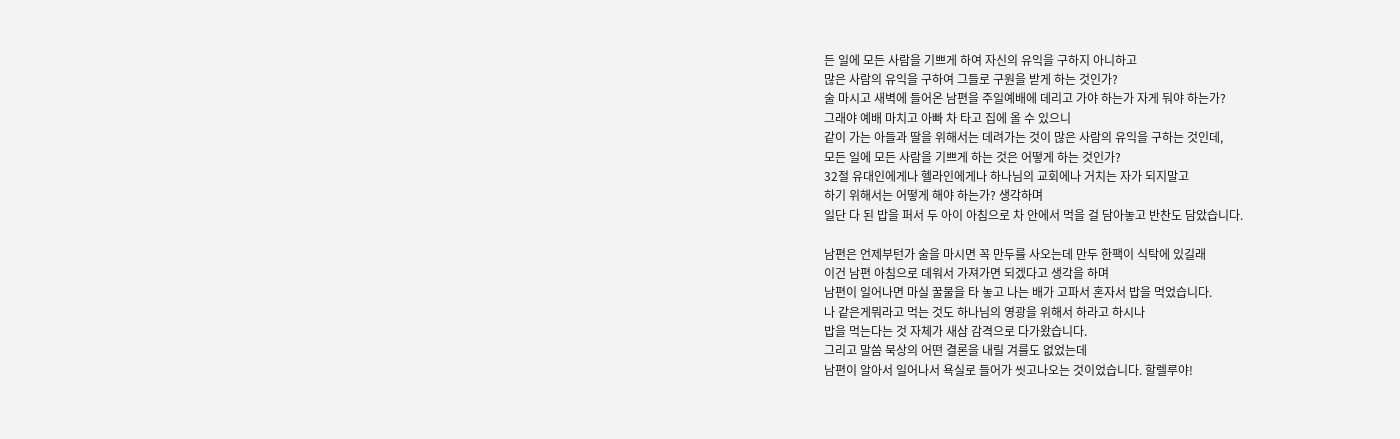든 일에 모든 사람을 기쁘게 하여 자신의 유익을 구하지 아니하고
많은 사람의 유익을 구하여 그들로 구원을 받게 하는 것인가?
술 마시고 새벽에 들어온 남편을 주일예배에 데리고 가야 하는가 자게 둬야 하는가?
그래야 예배 마치고 아빠 차 타고 집에 올 수 있으니
같이 가는 아들과 딸을 위해서는 데려가는 것이 많은 사람의 유익을 구하는 것인데,
모든 일에 모든 사람을 기쁘게 하는 것은 어떻게 하는 것인가?
32절 유대인에게나 헬라인에게나 하나님의 교회에나 거치는 자가 되지말고
하기 위해서는 어떻게 해야 하는가? 생각하며
일단 다 된 밥을 퍼서 두 아이 아침으로 차 안에서 먹을 걸 담아놓고 반찬도 담았습니다.

남편은 언제부턴가 술을 마시면 꼭 만두를 사오는데 만두 한팩이 식탁에 있길래
이건 남편 아침으로 데워서 가져가면 되겠다고 생각을 하며
남편이 일어나면 마실 꿀물을 타 놓고 나는 배가 고파서 혼자서 밥을 먹었습니다.
나 같은게뭐라고 먹는 것도 하나님의 영광을 위해서 하라고 하시나
밥을 먹는다는 것 자체가 새삼 감격으로 다가왔습니다.
그리고 말씀 묵상의 어떤 결론을 내릴 겨를도 없었는데
남편이 알아서 일어나서 욕실로 들어가 씻고나오는 것이었습니다. 할렐루야!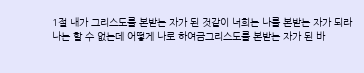1절 내가 그리스도를 본받는 자가 된 것같이 너희는 나를 본받는 자가 되라
나는 할 수 없는데 어떻게 나로 하여금그리스도를 본받는 자가 된 바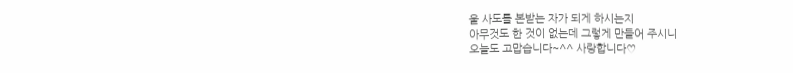울 사도를 본받는 자가 되게 하시는지
아무것도 한 것이 없는데 그렇게 만들어 주시니
오늘도 고맙습니다~^^ 사랑합니다♡